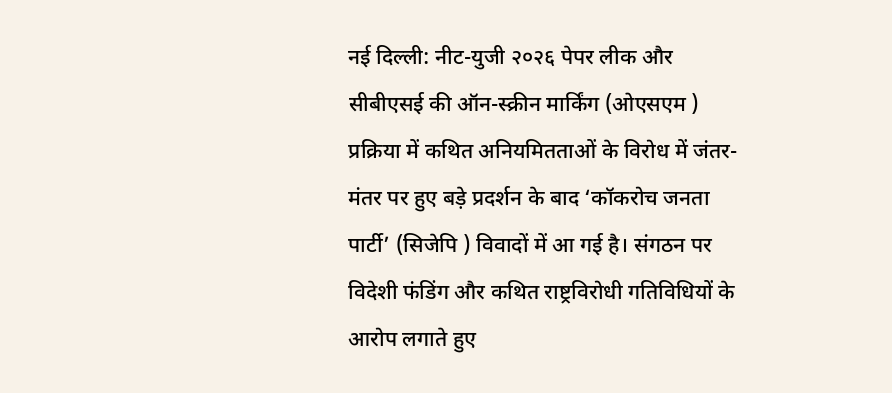नई दिल्ली: नीट-युजी २०२६ पेपर लीक और सीबीएसई की ऑन-स्क्रीन मार्किंग (ओएसएम ) प्रक्रिया में कथित अनियमितताओं के विरोध में जंतर-मंतर पर हुए बड़े प्रदर्शन के बाद ‘कॉकरोच जनता पार्टी’ (सिजेपि ) विवादों में आ गई है। संगठन पर विदेशी फंडिंग और कथित राष्ट्रविरोधी गतिविधियों के आरोप लगाते हुए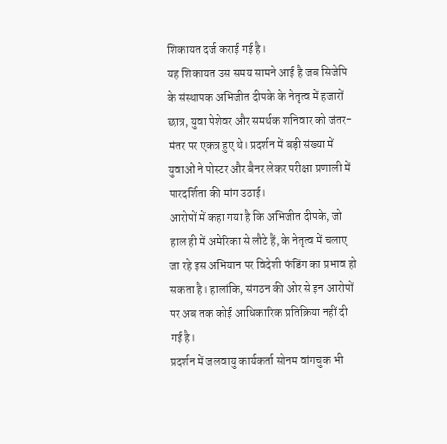शिकायत दर्ज कराई गई है।
यह शिकायत उस समय सामने आई है जब सिजेपि के संस्थापक अभिजीत दीपके के नेतृत्व में हजारों छात्र, युवा पेशेवर और समर्थक शनिवार को जंतर-मंतर पर एकत्र हुए थे। प्रदर्शन में बड़ी संख्या में युवाओं ने पोस्टर और बैनर लेकर परीक्षा प्रणाली में पारदर्शिता की मांग उठाई।
आरोपों में कहा गया है कि अभिजीत दीपके, जो हाल ही में अमेरिका से लौटे हैं, के नेतृत्व में चलाए जा रहे इस अभियान पर विदेशी फंडिंग का प्रभाव हो सकता है। हालांकि, संगठन की ओर से इन आरोपों पर अब तक कोई आधिकारिक प्रतिक्रिया नहीं दी गई है।
प्रदर्शन में जलवायु कार्यकर्ता सोनम वांगचुक भी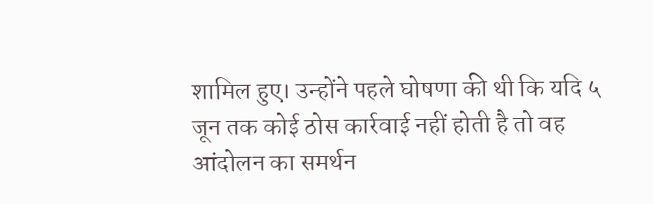शामिल हुए। उन्होंने पहले घोषणा की थी कि यदि ५ जून तक कोई ठोस कार्रवाई नहीं होती है तो वह आंदोलन का समर्थन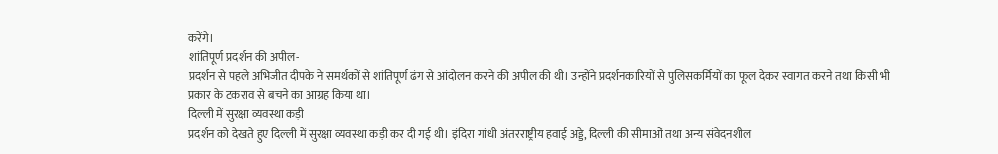करेंगे।
शांतिपूर्ण प्रदर्शन की अपील-
प्रदर्शन से पहले अभिजीत दीपके ने समर्थकों से शांतिपूर्ण ढंग से आंदोलन करने की अपील की थी। उन्होंने प्रदर्शनकारियों से पुलिसकर्मियों का फूल देकर स्वागत करने तथा किसी भी प्रकार के टकराव से बचने का आग्रह किया था।
दिल्ली में सुरक्षा व्यवस्था कड़ी
प्रदर्शन को देखते हुए दिल्ली में सुरक्षा व्यवस्था कड़ी कर दी गई थी। इंदिरा गांधी अंतरराष्ट्रीय हवाई अड्डे, दिल्ली की सीमाओं तथा अन्य संवेदनशील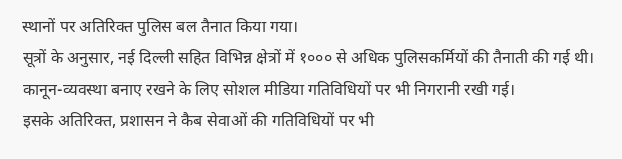स्थानों पर अतिरिक्त पुलिस बल तैनात किया गया।
सूत्रों के अनुसार, नई दिल्ली सहित विभिन्न क्षेत्रों में १००० से अधिक पुलिसकर्मियों की तैनाती की गई थी। कानून-व्यवस्था बनाए रखने के लिए सोशल मीडिया गतिविधियों पर भी निगरानी रखी गई।
इसके अतिरिक्त, प्रशासन ने कैब सेवाओं की गतिविधियों पर भी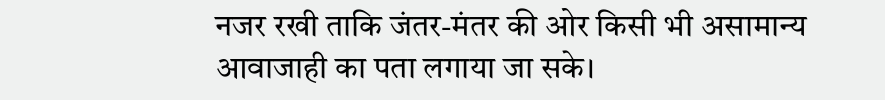नजर रखी ताकि जंतर-मंतर की ओर किसी भी असामान्य आवाजाही का पता लगाया जा सके।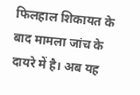फिलहाल शिकायत के बाद मामला जांच के दायरे में है। अब यह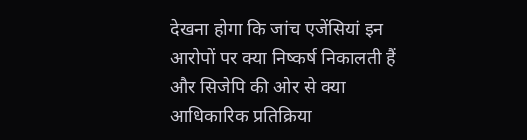देखना होगा कि जांच एजेंसियां इन आरोपों पर क्या निष्कर्ष निकालती हैं और सिजेपि की ओर से क्या आधिकारिक प्रतिक्रिया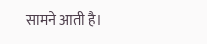सामने आती है।